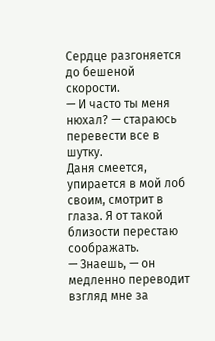Сердце разгоняется до бешеной скорости.
— И часто ты меня нюхал? — стараюсь перевести все в шутку.
Даня смеется, упирается в мой лоб своим, смотрит в глаза. Я от такой близости перестаю соображать.
— Знаешь, — он медленно переводит взгляд мне за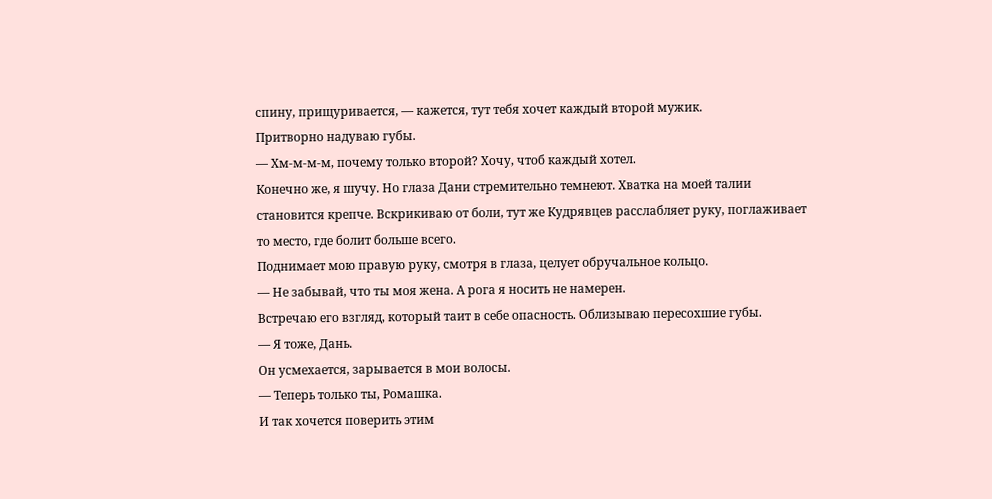спину, прищуривается, — кажется, тут тебя хочет каждый второй мужик.
Притворно надуваю губы.
— Хм-м-м-м, почему только второй? Хочу, чтоб каждый хотел.
Конечно же, я шучу. Но глаза Дани стремительно темнеют. Хватка на моей талии становится крепче. Вскрикиваю от боли, тут же Кудрявцев расслабляет руку, поглаживает то место, где болит больше всего.
Поднимает мою правую руку, смотря в глаза, целует обручальное кольцо.
— Не забывай, что ты моя жена. А рога я носить не намерен.
Встречаю его взгляд, который таит в себе опасность. Облизываю пересохшие губы.
— Я тоже, Дань.
Он усмехается, зарывается в мои волосы.
— Теперь только ты, Ромашка.
И так хочется поверить этим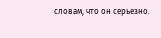словам, что он серьезно.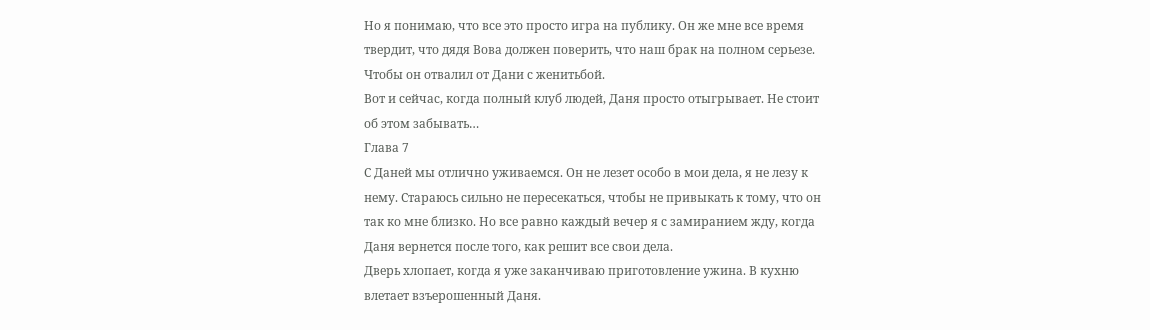Но я понимаю, что все это просто игра на публику. Он же мне все время твердит, что дядя Вова должен поверить, что наш брак на полном серьезе. Чтобы он отвалил от Дани с женитьбой.
Вот и сейчас, когда полный клуб людей, Даня просто отыгрывает. Не стоит об этом забывать…
Глава 7
С Даней мы отлично уживаемся. Он не лезет особо в мои дела, я не лезу к нему. Стараюсь сильно не пересекаться, чтобы не привыкать к тому, что он так ко мне близко. Но все равно каждый вечер я с замиранием жду, когда Даня вернется после того, как решит все свои дела.
Дверь хлопает, когда я уже заканчиваю приготовление ужина. В кухню влетает взъерошенный Даня.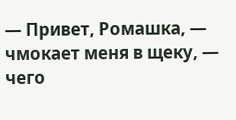— Привет, Ромашка, — чмокает меня в щеку, — чего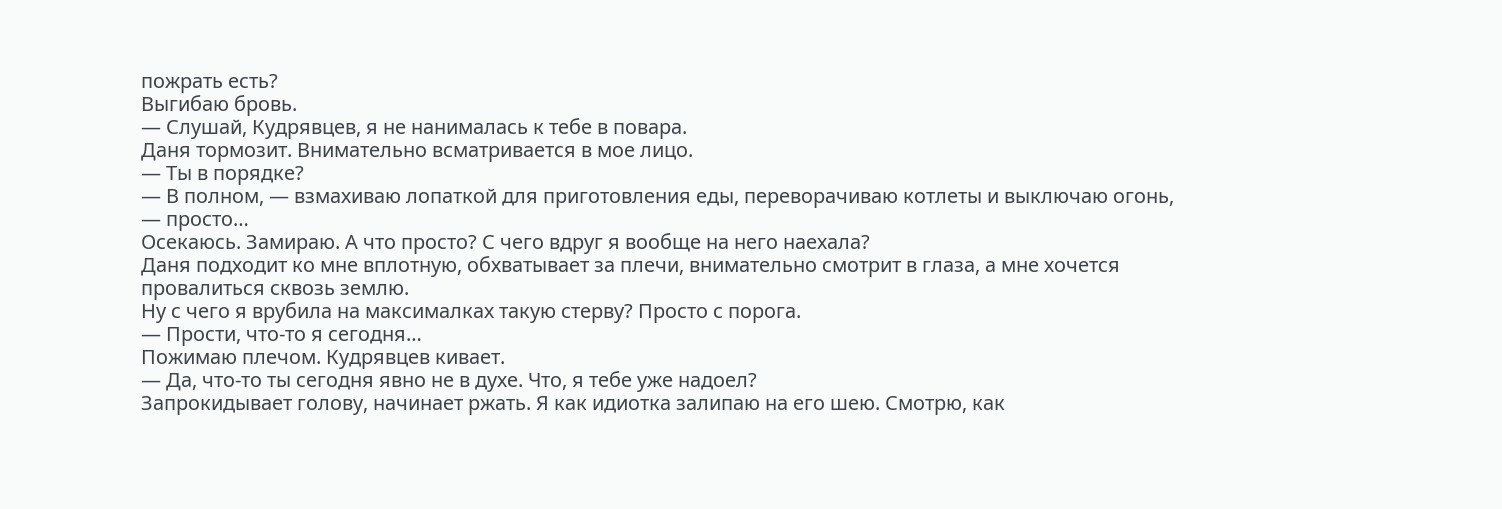пожрать есть?
Выгибаю бровь.
— Слушай, Кудрявцев, я не нанималась к тебе в повара.
Даня тормозит. Внимательно всматривается в мое лицо.
— Ты в порядке?
— В полном, — взмахиваю лопаткой для приготовления еды, переворачиваю котлеты и выключаю огонь, — просто…
Осекаюсь. Замираю. А что просто? С чего вдруг я вообще на него наехала?
Даня подходит ко мне вплотную, обхватывает за плечи, внимательно смотрит в глаза, а мне хочется провалиться сквозь землю.
Ну с чего я врубила на максималках такую стерву? Просто с порога.
— Прости, что-то я сегодня…
Пожимаю плечом. Кудрявцев кивает.
— Да, что-то ты сегодня явно не в духе. Что, я тебе уже надоел?
Запрокидывает голову, начинает ржать. Я как идиотка залипаю на его шею. Смотрю, как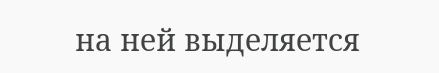на ней выделяется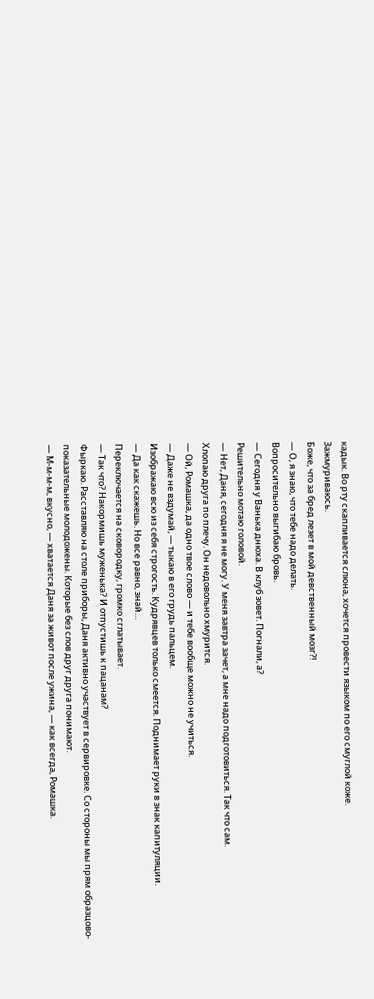кадык. Во рту скапливается слюна, хочется провести языком по его смуглой коже.
Зажмуриваюсь.
Боже, что за бред лезет в мой девственный мозг?!
— О, я знаю, что тебе надо делать.
Вопросительно выгибаю бровь.
— Сегодня у Ванька днюха. В клуб зовет. Погнали, а?
Решительно мотаю головой.
— Нет, Даня, сегодня я не могу. У меня завтра зачет, а мне надо подготовиться. Так что сам.
Хлопаю друга по плечу. Он недовольно хмурится.
— Ой, Ромашка, да одно твое слово — и тебе вообще можно не учиться.
— Даже не вздумай, — тыкаю в его грудь пальцем.
Изображаю всю из себя строгость. Кудрявцев только смеется. Поднимает руки в знак капитуляции.
— Да как скажешь. Но все равно, знай…
Переключается на сковородку, громко сглатывает.
— Так что? Накормишь муженька? И отпустишь к пацанам?
Фыркаю. Расставляю на столе приборы, Даня активно участвует в сервировке. Со стороны мы прям образцово-показательные молодожены. Которые без слов друг друга понимают.
— М-м-м-м, вкусно, — хватается Даня за живот после ужина, — как всегда, Ромашка.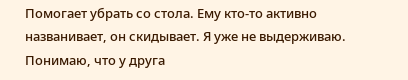Помогает убрать со стола. Ему кто-то активно названивает, он скидывает. Я уже не выдерживаю. Понимаю, что у друга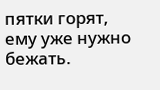пятки горят, ему уже нужно бежать.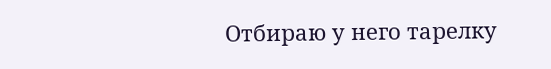Отбираю у него тарелку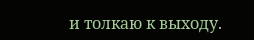и толкаю к выходу.